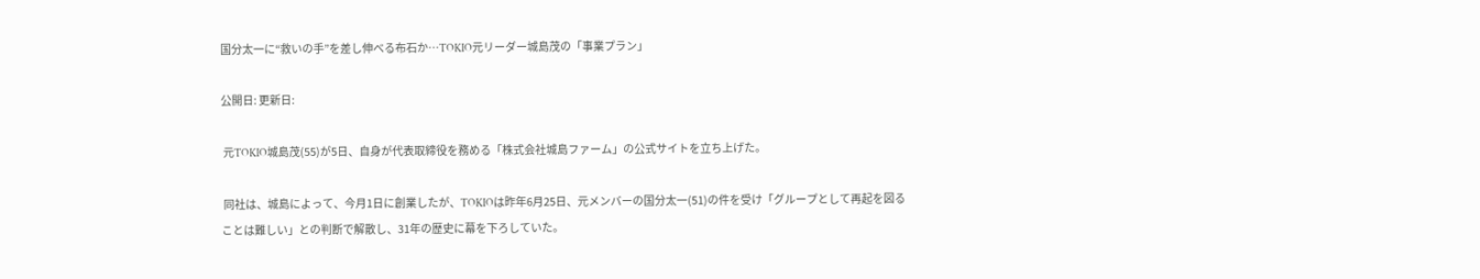国分太一に“救いの手”を差し伸べる布石か…TOKIO元リーダー城島茂の「事業プラン」

公開日: 更新日:

 元TOKIO城島茂(55)が5日、自身が代表取締役を務める「株式会社城島ファーム」の公式サイトを立ち上げた。

 同社は、城島によって、今月1日に創業したが、TOKIOは昨年6月25日、元メンバーの国分太一(51)の件を受け「グループとして再起を図ることは難しい」との判断で解散し、31年の歴史に幕を下ろしていた。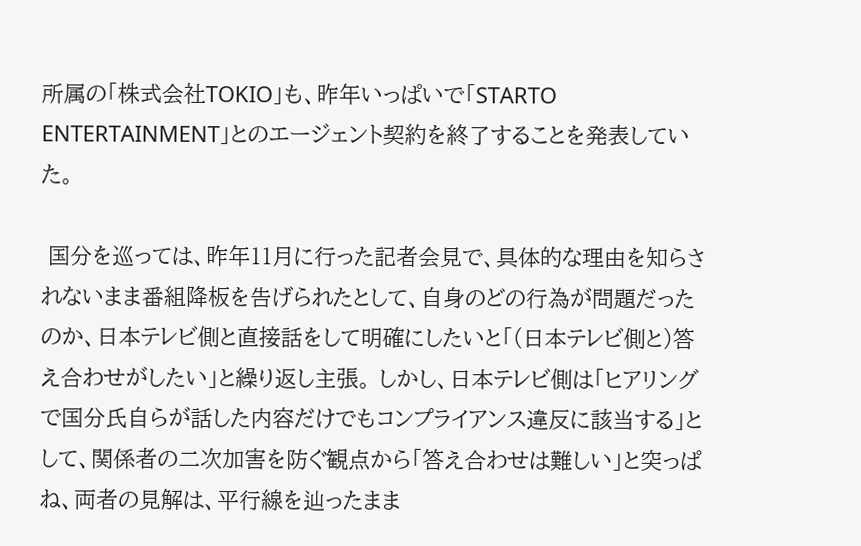所属の「株式会社TOKIO」も、昨年いっぱいで「STARTO ENTERTAINMENT」とのエージェント契約を終了することを発表していた。

 国分を巡っては、昨年11月に行った記者会見で、具体的な理由を知らされないまま番組降板を告げられたとして、自身のどの行為が問題だったのか、日本テレビ側と直接話をして明確にしたいと「(日本テレビ側と)答え合わせがしたい」と繰り返し主張。 しかし、日本テレビ側は「ヒアリングで国分氏自らが話した内容だけでもコンプライアンス違反に該当する」として、関係者の二次加害を防ぐ観点から「答え合わせは難しい」と突っぱね、両者の見解は、平行線を辿ったまま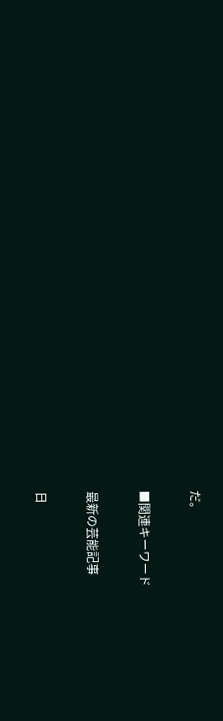だ。

■関連キーワード

最新の芸能記事

日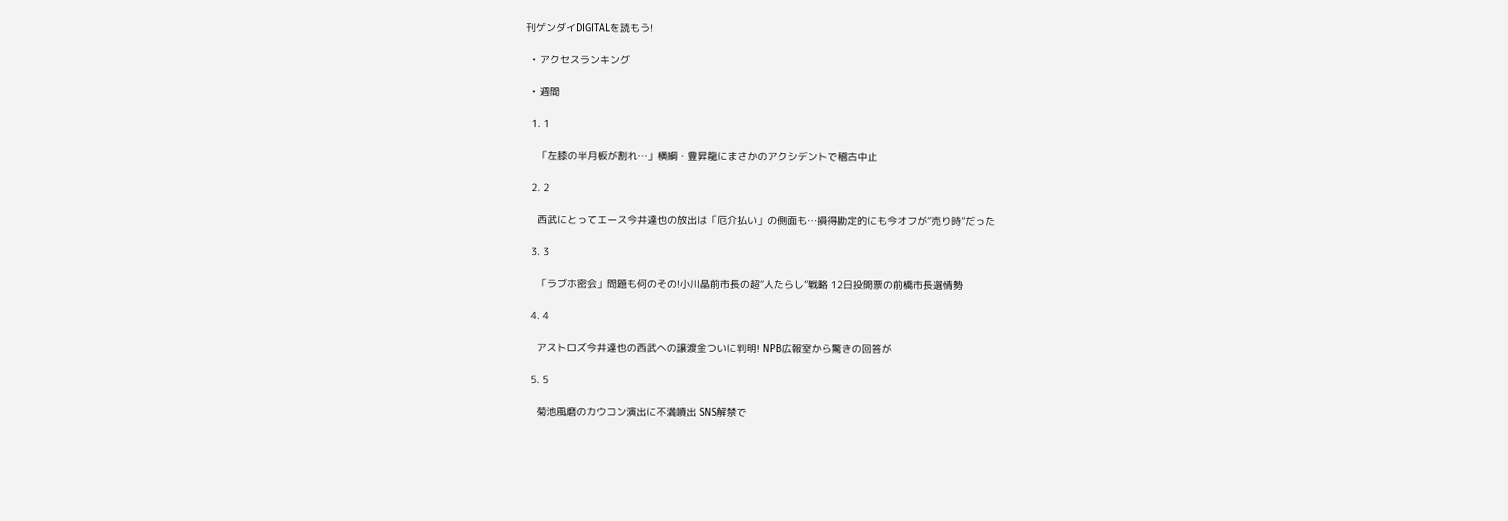刊ゲンダイDIGITALを読もう!

  • アクセスランキング

  • 週間

  1. 1

    「左膝の半月板が割れ…」横綱・豊昇龍にまさかのアクシデントで稽古中止

  2. 2

    西武にとってエース今井達也の放出は「厄介払い」の側面も…損得勘定的にも今オフが“売り時”だった

  3. 3

    「ラブホ密会」問題も何のその!小川晶前市長の超“人たらし”戦略 12日投開票の前橋市長選情勢

  4. 4

    アストロズ今井達也の西武への譲渡金ついに判明! NPB広報室から驚きの回答が

  5. 5

    菊池風磨のカウコン演出に不満噴出 SNS解禁で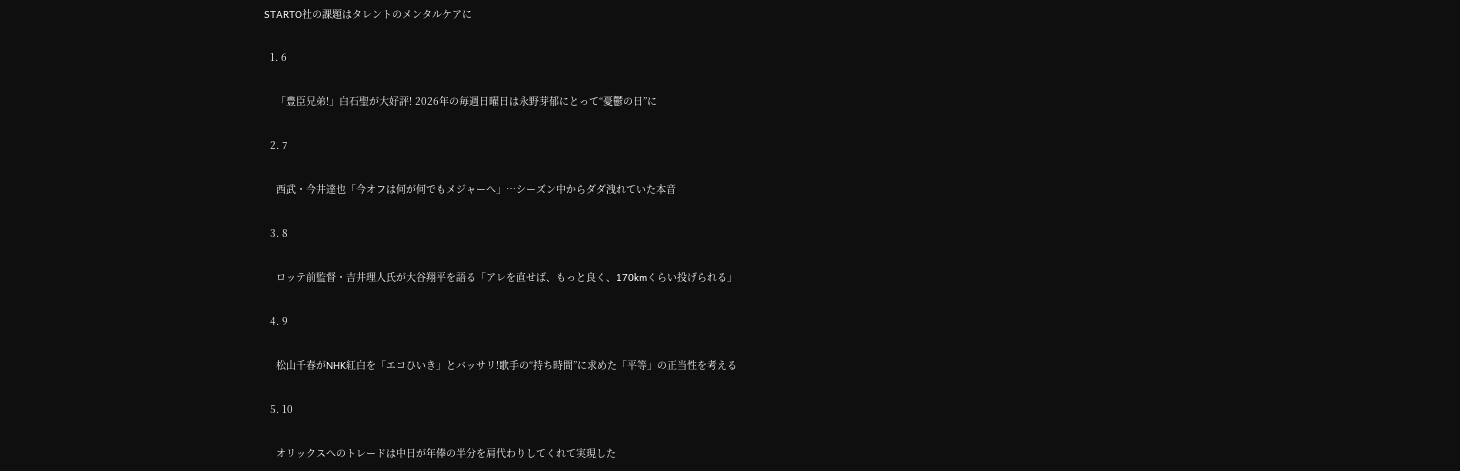STARTO社の課題はタレントのメンタルケアに

  1. 6

    「豊臣兄弟!」白石聖が大好評! 2026年の毎週日曜日は永野芽郁にとって“憂鬱の日”に

  2. 7

    西武・今井達也「今オフは何が何でもメジャーへ」…シーズン中からダダ洩れていた本音

  3. 8

    ロッテ前監督・吉井理人氏が大谷翔平を語る「アレを直せば、もっと良く、170kmくらい投げられる」

  4. 9

    松山千春がNHK紅白を「エコひいき」とバッサリ!歌手の“持ち時間”に求めた「平等」の正当性を考える

  5. 10

    オリックスへのトレードは中日が年俸の半分を肩代わりしてくれて実現した